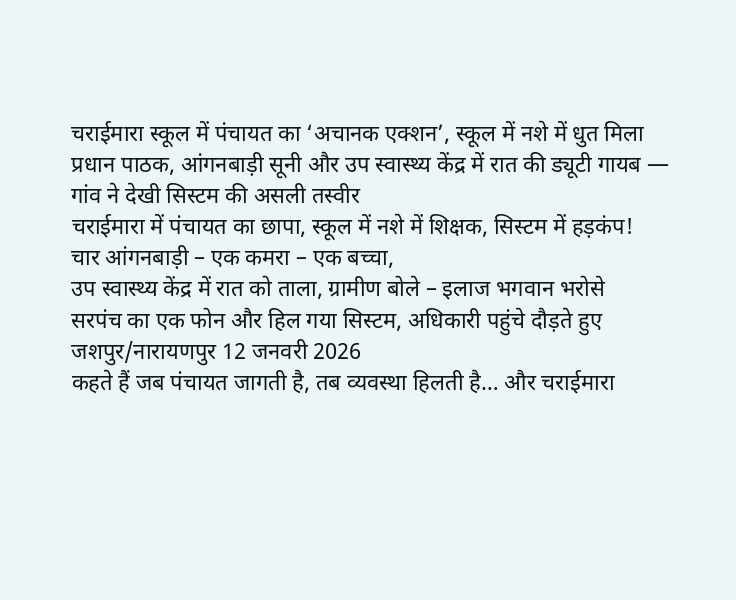चराईमारा स्कूल में पंचायत का ‘अचानक एक्शन’, स्कूल में नशे में धुत मिला प्रधान पाठक, आंगनबाड़ी सूनी और उप स्वास्थ्य केंद्र में रात की ड्यूटी गायब — गांव ने देखी सिस्टम की असली तस्वीर
चराईमारा में पंचायत का छापा, स्कूल में नशे में शिक्षक, सिस्टम में हड़कंप!
चार आंगनबाड़ी – एक कमरा – एक बच्चा,
उप स्वास्थ्य केंद्र में रात को ताला, ग्रामीण बोले – इलाज भगवान भरोसे
सरपंच का एक फोन और हिल गया सिस्टम, अधिकारी पहुंचे दौड़ते हुए
जशपुर/नारायणपुर 12 जनवरी 2026
कहते हैं जब पंचायत जागती है, तब व्यवस्था हिलती है… और चराईमारा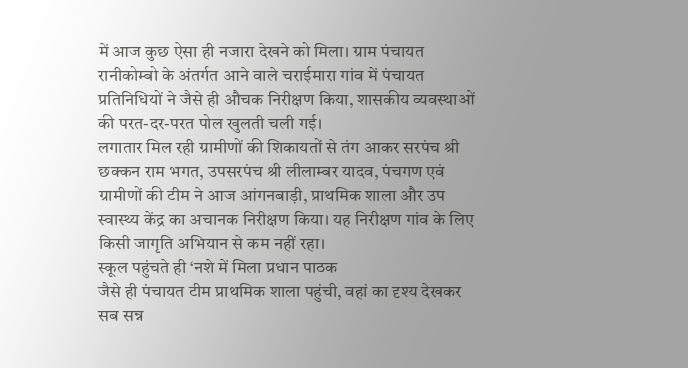में आज कुछ ऐसा ही नजारा देखने को मिला। ग्राम पंचायत रानीकोम्बो के अंतर्गत आने वाले चराईमारा गांव में पंचायत प्रतिनिधियों ने जैसे ही औचक निरीक्षण किया, शासकीय व्यवस्थाओं की परत-दर-परत पोल खुलती चली गई।
लगातार मिल रही ग्रामीणों की शिकायतों से तंग आकर सरपंच श्री छक्कन राम भगत, उपसरपंच श्री लीलाम्बर यादव, पंचगण एवं ग्रामीणों की टीम ने आज आंगनबाड़ी, प्राथमिक शाला और उप स्वास्थ्य केंद्र का अचानक निरीक्षण किया। यह निरीक्षण गांव के लिए किसी जागृति अभियान से कम नहीं रहा।
स्कूल पहुंचते ही ‘नशे में मिला प्रधान पाठक
जैसे ही पंचायत टीम प्राथमिक शाला पहुंची, वहां का दृश्य देखकर सब सन्न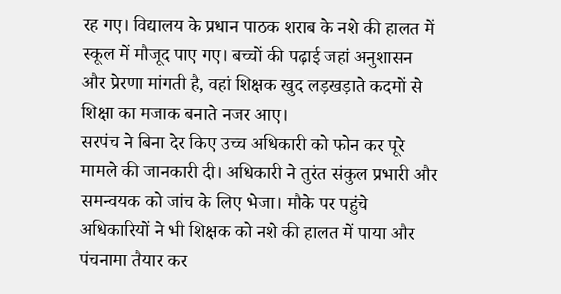रह गए। विद्यालय के प्रधान पाठक शराब के नशे की हालत में स्कूल में मौजूद पाए गए। बच्चों की पढ़ाई जहां अनुशासन और प्रेरणा मांगती है, वहां शिक्षक खुद लड़खड़ाते कदमों से शिक्षा का मजाक बनाते नजर आए।
सरपंच ने बिना देर किए उच्च अधिकारी को फोन कर पूरे मामले की जानकारी दी। अधिकारी ने तुरंत संकुल प्रभारी और समन्वयक को जांच के लिए भेजा। मौके पर पहुंचे अधिकारियों ने भी शिक्षक को नशे की हालत में पाया और पंचनामा तैयार कर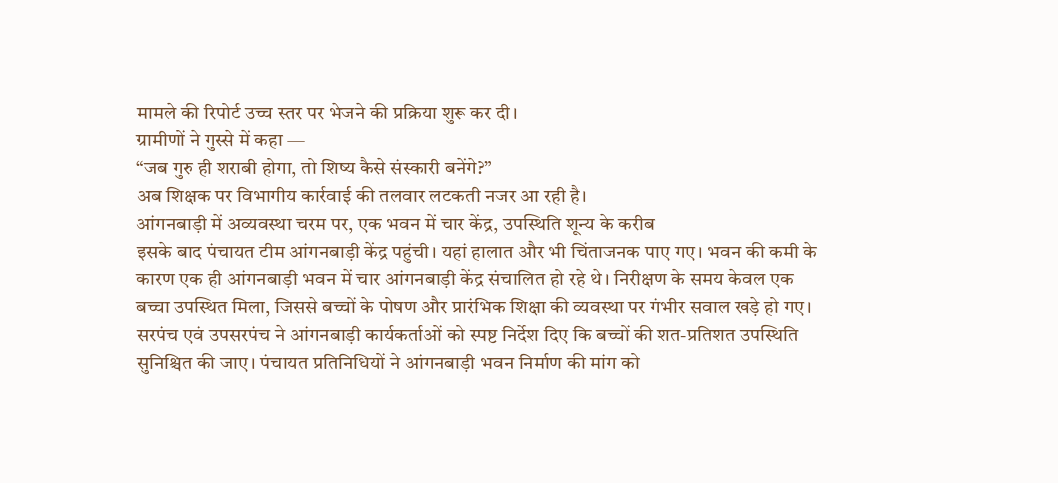मामले की रिपोर्ट उच्च स्तर पर भेजने की प्रक्रिया शुरू कर दी।
ग्रामीणों ने गुस्से में कहा —
“जब गुरु ही शराबी होगा, तो शिष्य कैसे संस्कारी बनेंगे?”
अब शिक्षक पर विभागीय कार्रवाई की तलवार लटकती नजर आ रही है।
आंगनबाड़ी में अव्यवस्था चरम पर, एक भवन में चार केंद्र, उपस्थिति शून्य के करीब
इसके बाद पंचायत टीम आंगनबाड़ी केंद्र पहुंची। यहां हालात और भी चिंताजनक पाए गए। भवन की कमी के कारण एक ही आंगनबाड़ी भवन में चार आंगनबाड़ी केंद्र संचालित हो रहे थे। निरीक्षण के समय केवल एक बच्चा उपस्थित मिला, जिससे बच्चों के पोषण और प्रारंभिक शिक्षा की व्यवस्था पर गंभीर सवाल खड़े हो गए।
सरपंच एवं उपसरपंच ने आंगनबाड़ी कार्यकर्ताओं को स्पष्ट निर्देश दिए कि बच्चों की शत-प्रतिशत उपस्थिति सुनिश्चित की जाए। पंचायत प्रतिनिधियों ने आंगनबाड़ी भवन निर्माण की मांग को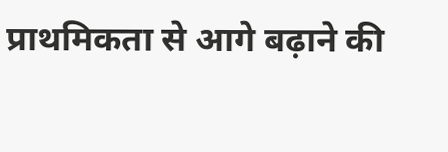प्राथमिकता से आगे बढ़ाने की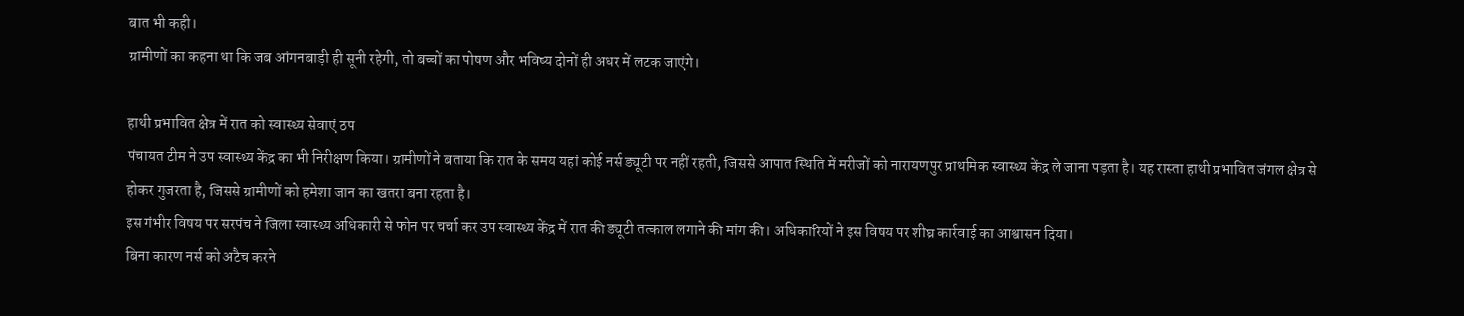बात भी कही।
ग्रामीणों का कहना था कि जब आंगनबाड़ी ही सूनी रहेगी, तो बच्चों का पोषण और भविष्य दोनों ही अधर में लटक जाएंगे।

हाथी प्रभावित क्षेत्र में रात को स्वास्थ्य सेवाएं ठप
पंचायत टीम ने उप स्वास्थ्य केंद्र का भी निरीक्षण किया। ग्रामीणों ने बताया कि रात के समय यहां कोई नर्स ड्यूटी पर नहीं रहती, जिससे आपात स्थिति में मरीजों को नारायणपुर प्राथमिक स्वास्थ्य केंद्र ले जाना पड़ता है। यह रास्ता हाथी प्रभावित जंगल क्षेत्र से होकर गुजरता है, जिससे ग्रामीणों को हमेशा जान का खतरा बना रहता है।
इस गंभीर विषय पर सरपंच ने जिला स्वास्थ्य अधिकारी से फोन पर चर्चा कर उप स्वास्थ्य केंद्र में रात की ड्यूटी तत्काल लगाने की मांग की। अधिकारियों ने इस विषय पर शीघ्र कार्रवाई का आश्वासन दिया।
बिना कारण नर्स को अटैच करने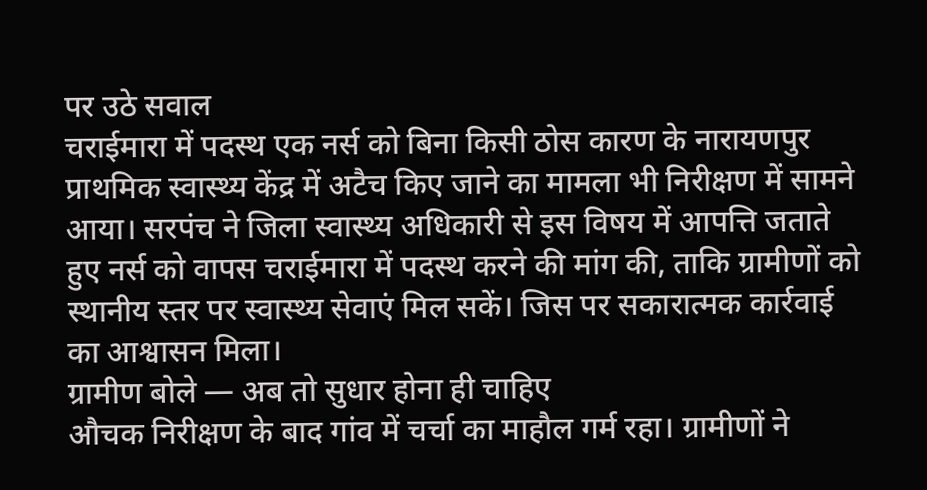पर उठे सवाल
चराईमारा में पदस्थ एक नर्स को बिना किसी ठोस कारण के नारायणपुर प्राथमिक स्वास्थ्य केंद्र में अटैच किए जाने का मामला भी निरीक्षण में सामने आया। सरपंच ने जिला स्वास्थ्य अधिकारी से इस विषय में आपत्ति जताते हुए नर्स को वापस चराईमारा में पदस्थ करने की मांग की, ताकि ग्रामीणों को स्थानीय स्तर पर स्वास्थ्य सेवाएं मिल सकें। जिस पर सकारात्मक कार्रवाई का आश्वासन मिला।
ग्रामीण बोले — अब तो सुधार होना ही चाहिए
औचक निरीक्षण के बाद गांव में चर्चा का माहौल गर्म रहा। ग्रामीणों ने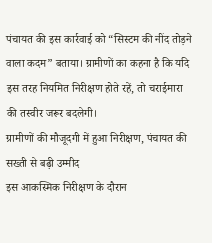पंचायत की इस कार्रवाई को “सिस्टम की नींद तोड़ने वाला कदम” बताया। ग्रामीणों का कहना है कि यदि इस तरह नियमित निरीक्षण होते रहें, तो चराईमारा की तस्वीर जरूर बदलेगी।
ग्रामीणों की मौजूदगी में हुआ निरीक्षण, पंचायत की सख्ती से बढ़ी उम्मीद
इस आकस्मिक निरीक्षण के दौरान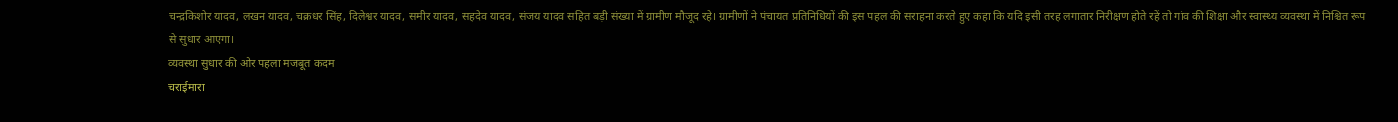चन्द्रकिशोर यादव, लखन यादव, चक्रधर सिंह, दिलेश्वर यादव, समीर यादव, सहदेव यादव, संजय यादव सहित बड़ी संख्या में ग्रामीण मौजूद रहे। ग्रामीणों ने पंचायत प्रतिनिधियों की इस पहल की सराहना करते हुए कहा कि यदि इसी तरह लगातार निरीक्षण होते रहें तो गांव की शिक्षा और स्वास्थ्य व्यवस्था में निश्चित रूप से सुधार आएगा।
व्यवस्था सुधार की ओर पहला मजबूत कदम
चराईमारा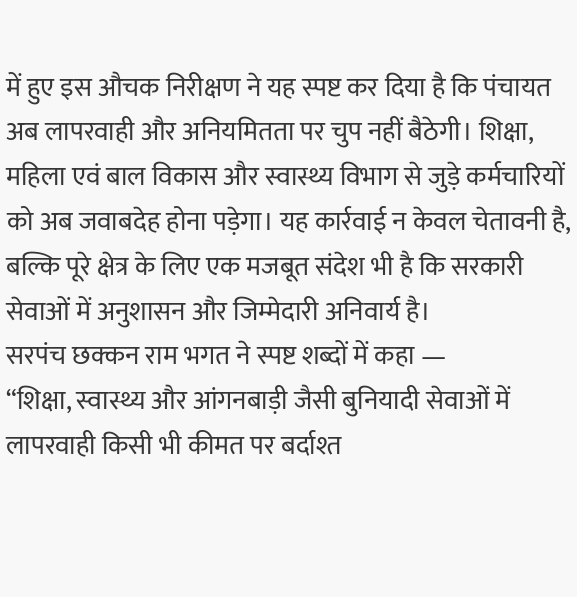में हुए इस औचक निरीक्षण ने यह स्पष्ट कर दिया है कि पंचायत अब लापरवाही और अनियमितता पर चुप नहीं बैठेगी। शिक्षा, महिला एवं बाल विकास और स्वास्थ्य विभाग से जुड़े कर्मचारियों को अब जवाबदेह होना पड़ेगा। यह कार्रवाई न केवल चेतावनी है, बल्कि पूरे क्षेत्र के लिए एक मजबूत संदेश भी है कि सरकारी सेवाओं में अनुशासन और जिम्मेदारी अनिवार्य है।
सरपंच छक्कन राम भगत ने स्पष्ट शब्दों में कहा —
“शिक्षा, स्वास्थ्य और आंगनबाड़ी जैसी बुनियादी सेवाओं में लापरवाही किसी भी कीमत पर बर्दाश्त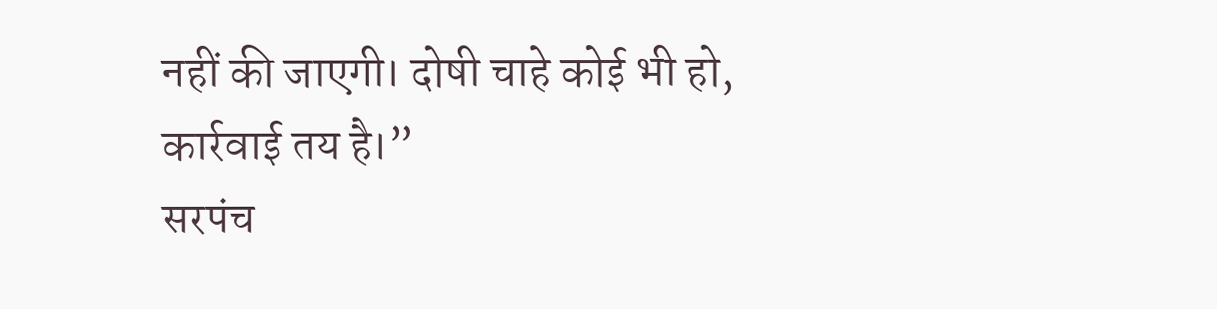नहीं की जाएगी। दोषी चाहे कोई भी हो, कार्रवाई तय है।”
सरपंच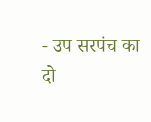- उप सरपंच का दो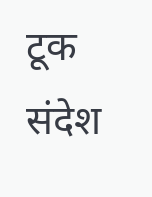टूक संदेश